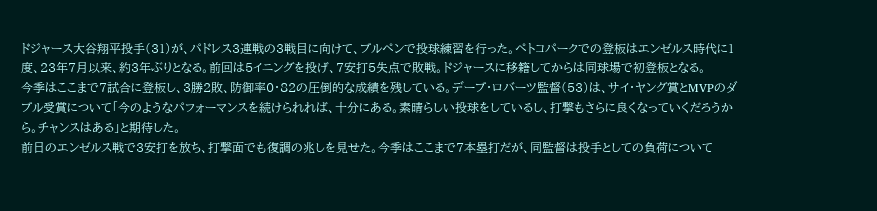ドジャース大谷翔平投手(31)が、パドレス3連戦の3戦目に向けて、ブルペンで投球練習を行った。ペトコパークでの登板はエンゼルス時代に1度、23年7月以来、約3年ぶりとなる。前回は5イニングを投げ、7安打5失点で敗戦。ドジャースに移籍してからは同球場で初登板となる。
今季はここまで7試合に登板し、3勝2敗、防御率0・82の圧倒的な成績を残している。デーブ・ロバーツ監督(53)は、サイ・ヤング賞とMVPのダブル受賞について「今のようなパフォーマンスを続けられれば、十分にある。素晴らしい投球をしているし、打撃もさらに良くなっていくだろうから。チャンスはある」と期待した。
前日のエンゼルス戦で3安打を放ち、打撃面でも復調の兆しを見せた。今季はここまで7本塁打だが、同監督は投手としての負荷について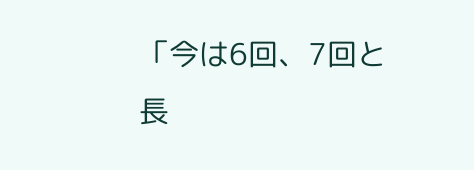「今は6回、7回と長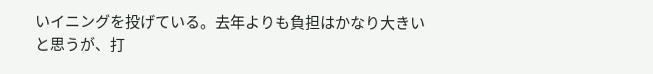いイニングを投げている。去年よりも負担はかなり大きいと思うが、打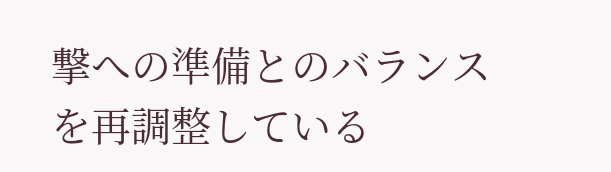撃への準備とのバランスを再調整している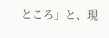ところ」と、現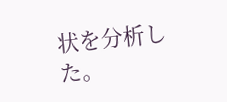状を分析した。